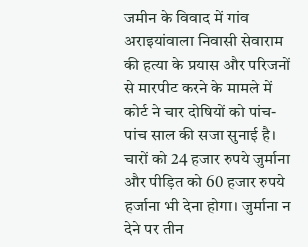जमीन के विवाद में गांव अराइयांवाला निवासी सेवाराम की हत्या के प्रयास और परिजनों से मारपीट करने के मामले में कोर्ट ने चार दोषियों को पांच-पांच साल की सजा सुनाई है। चारों को 24 हजार रुपये जुर्माना और पीड़ित को 60 हजार रुपये हर्जाना भी देना होगा। जुर्माना न देने पर तीन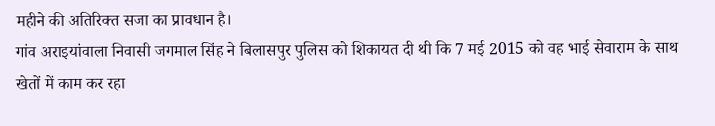महीने की अतिरिक्त सजा का प्रावधान है।
गांव अराइयांवाला निवासी जगमाल सिंह ने बिलासपुर पुलिस को शिकायत दी थी कि 7 मई 2015 को वह भाई सेवाराम के साथ खेतों में काम कर रहा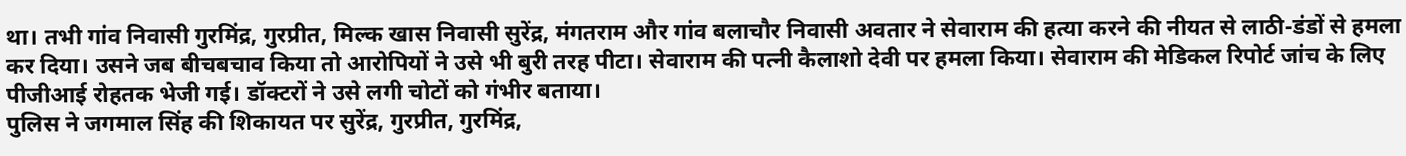था। तभी गांव निवासी गुरमिंद्र, गुरप्रीत, मिल्क खास निवासी सुरेंद्र, मंगतराम और गांव बलाचौर निवासी अवतार ने सेवाराम की हत्या करने की नीयत से लाठी-डंडों से हमला कर दिया। उसने जब बीचबचाव किया तो आरोपियों ने उसे भी बुरी तरह पीटा। सेवाराम की पत्नी कैलाशो देवी पर हमला किया। सेवाराम की मेडिकल रिपोर्ट जांच के लिए पीजीआई रोहतक भेजी गई। डॉक्टरों ने उसे लगी चोटों को गंभीर बताया।
पुलिस ने जगमाल सिंह की शिकायत पर सुरेंद्र, गुरप्रीत, गुरमिंद्र,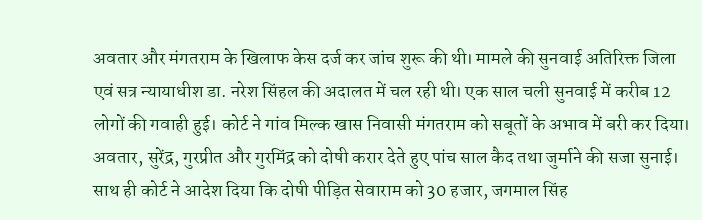अवतार और मंगतराम के खिलाफ केस दर्ज कर जांच शुरू की थी। मामले की सुनवाई अतिरिक्त जिला एवं सत्र न्यायाधीश डा. नरेश सिंहल की अदालत में चल रही थी। एक साल चली सुनवाई में करीब 12 लोगों की गवाही हुई। कोर्ट ने गांव मिल्क खास निवासी मंगतराम को सबूतों के अभाव में बरी कर दिया। अवतार, सुरेंद्र, गुरप्रीत और गुरमिंद्र को दोषी करार देते हुए पांच साल कैद तथा जुर्माने की सजा सुनाई। साथ ही कोर्ट ने आदेश दिया कि दोषी पीड़ित सेवाराम को 30 हजार, जगमाल सिंह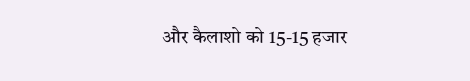और कैलाशो को 15-15 हजार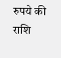रुपये की राशि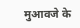मुआवजे के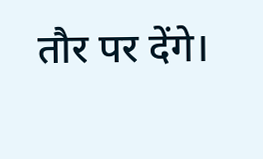तौर पर देंगे।